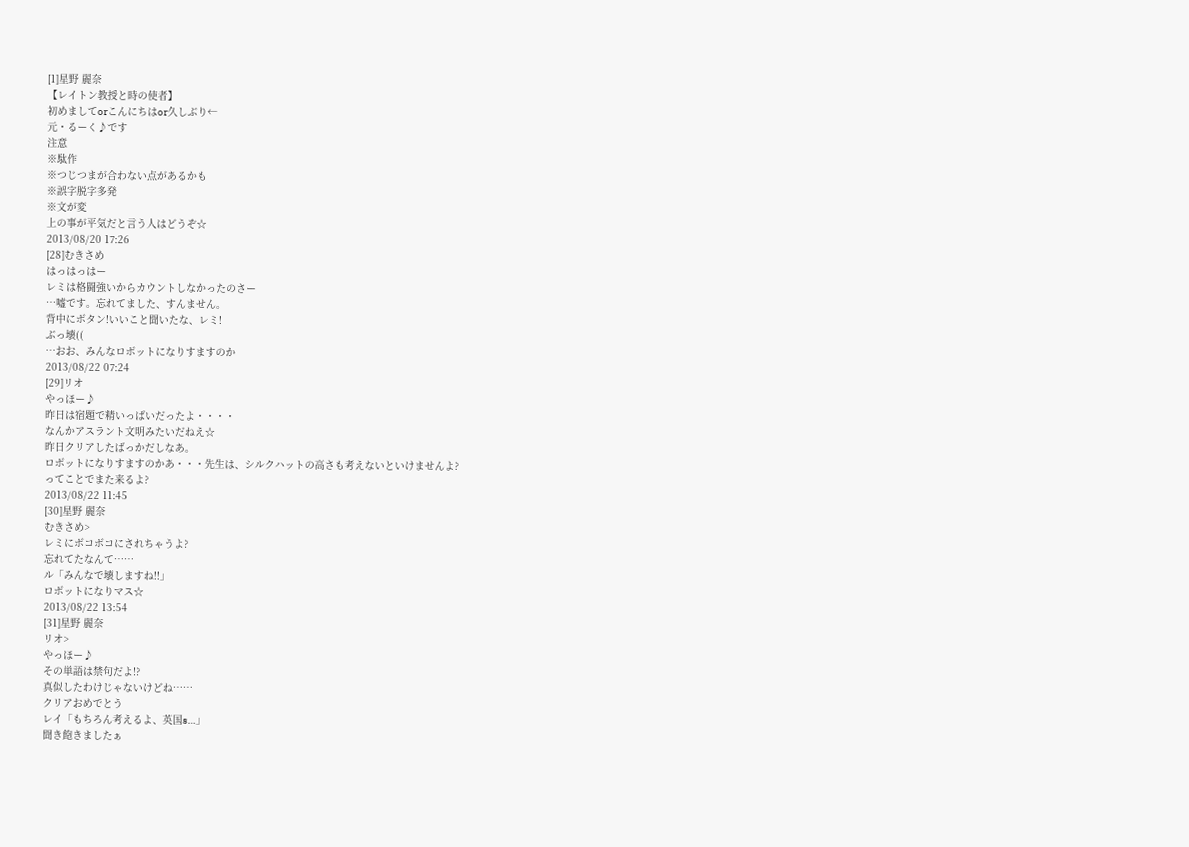[1]星野 麗奈
【レイトン教授と時の使者】
初めましてorこんにちはor久しぶり←
元・るーく♪です
注意
※駄作
※つじつまが合わない点があるかも
※誤字脱字多発
※文が変
上の事が平気だと言う人はどうぞ☆
2013/08/20 17:26
[28]むきさめ
はっはっはー
レミは格闘強いからカウントしなかったのさー
…嘘です。忘れてました、すんません。
背中にボタン!いいこと聞いたな、レミ!
ぶっ壊((
…おお、みんなロボットになりすますのか
2013/08/22 07:24
[29]リオ
やっほー♪
昨日は宿題で精いっぱいだったよ・・・・
なんかアスラント文明みたいだねえ☆
昨日クリアしたばっかだしなあ。
ロボットになりすますのかあ・・・先生は、シルクハットの高さも考えないといけませんよ?
ってことでまた来るよ?
2013/08/22 11:45
[30]星野 麗奈
むきさめ>
レミにボコボコにされちゃうよ?
忘れてたなんて……
ル「みんなで壊しますね!!」
ロボットになりマス☆
2013/08/22 13:54
[31]星野 麗奈
リオ>
やっほー♪
その単語は禁句だよ!?
真似したわけじゃないけどね……
クリアおめでとう
レイ「もちろん考えるよ、英国s…」
聞き飽きましたぁ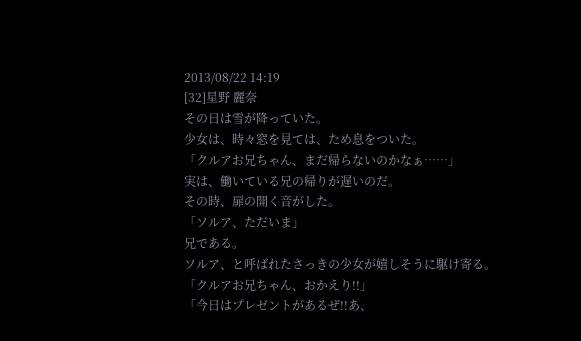2013/08/22 14:19
[32]星野 麗奈
その日は雪が降っていた。
少女は、時々窓を見ては、ため息をついた。
「クルアお兄ちゃん、まだ帰らないのかなぁ……」
実は、働いている兄の帰りが遅いのだ。
その時、扉の開く音がした。
「ソルア、ただいま」
兄である。
ソルア、と呼ばれたさっきの少女が嬉しそうに駆け寄る。
「クルアお兄ちゃん、おかえり!!」
「今日はプレゼントがあるぜ!!あ、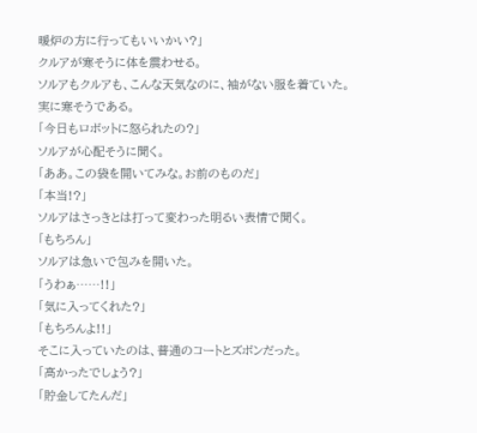暖炉の方に行ってもいいかい?」
クルアが寒そうに体を震わせる。
ソルアもクルアも、こんな天気なのに、袖がない服を着ていた。
実に寒そうである。
「今日もロボットに怒られたの?」
ソルアが心配そうに聞く。
「ああ。この袋を開いてみな。お前のものだ」
「本当!?」
ソルアはさっきとは打って変わった明るい表情で聞く。
「もちろん」
ソルアは急いで包みを開いた。
「うわぁ……!!」
「気に入ってくれた?」
「もちろんよ!!」
そこに入っていたのは、普通のコートとズボンだった。
「高かったでしょう?」
「貯金してたんだ」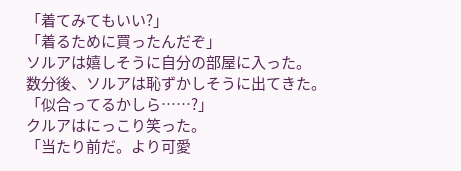「着てみてもいい?」
「着るために買ったんだぞ」
ソルアは嬉しそうに自分の部屋に入った。
数分後、ソルアは恥ずかしそうに出てきた。
「似合ってるかしら……?」
クルアはにっこり笑った。
「当たり前だ。より可愛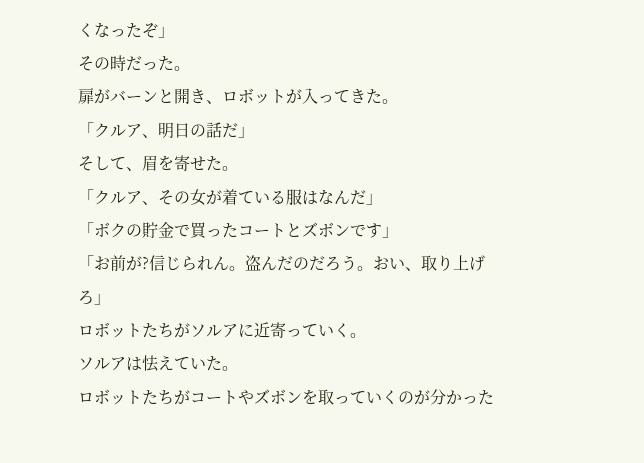くなったぞ」
その時だった。
扉がバーンと開き、ロボットが入ってきた。
「クルア、明日の話だ」
そして、眉を寄せた。
「クルア、その女が着ている服はなんだ」
「ボクの貯金で買ったコートとズボンです」
「お前が?信じられん。盗んだのだろう。おい、取り上げろ」
ロボットたちがソルアに近寄っていく。
ソルアは怯えていた。
ロボットたちがコートやズボンを取っていくのが分かった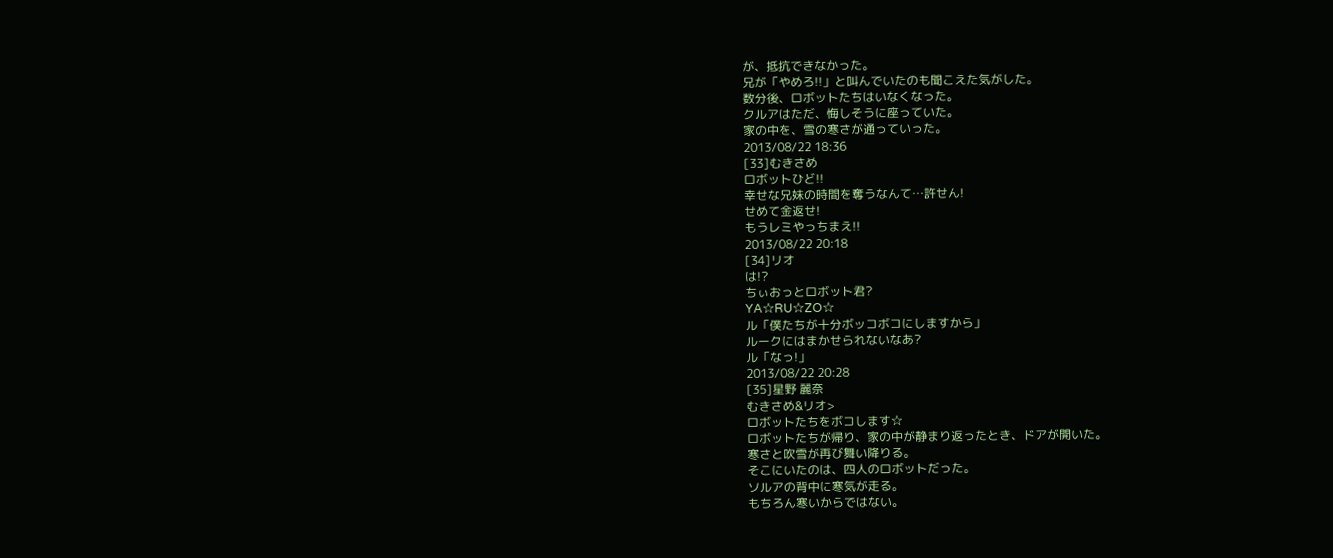が、抵抗できなかった。
兄が「やめろ!!」と叫んでいたのも聞こえた気がした。
数分後、ロボットたちはいなくなった。
クルアはただ、悔しそうに座っていた。
家の中を、雪の寒さが通っていった。
2013/08/22 18:36
[33]むきさめ
ロボットひど!!
幸せな兄妹の時間を奪うなんて…許せん!
せめて金返せ!
もうレミやっちまえ!!
2013/08/22 20:18
[34]リオ
は!?
ちぃおっとロボット君?
YA☆RU☆ZO☆
ル「僕たちが十分ボッコボコにしますから」
ルークにはまかせられないなあ?
ル「なっ!」
2013/08/22 20:28
[35]星野 麗奈
むきさめ&リオ>
ロボットたちをボコします☆
ロボットたちが帰り、家の中が静まり返ったとき、ドアが開いた。
寒さと吹雪が再び舞い降りる。
そこにいたのは、四人のロボットだった。
ソルアの背中に寒気が走る。
もちろん寒いからではない。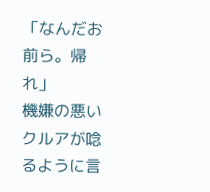「なんだお前ら。帰れ」
機嫌の悪いクルアが唸るように言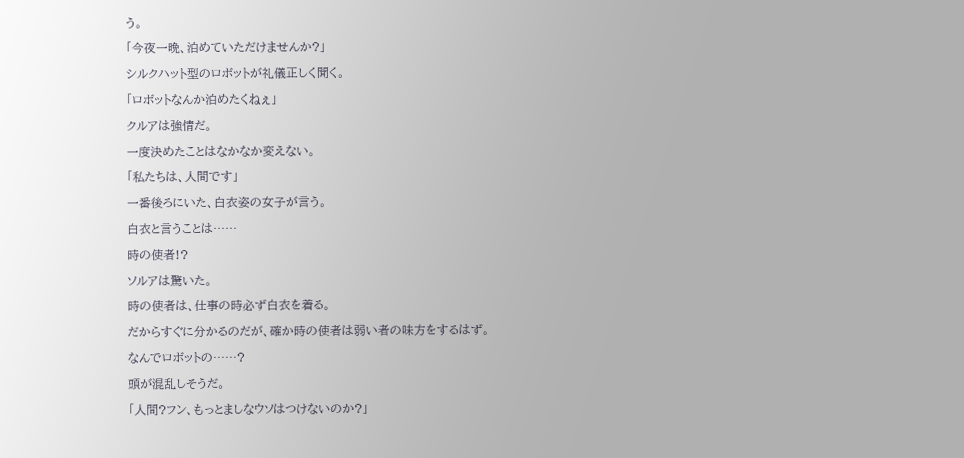う。
「今夜一晩、泊めていただけませんか?」
シルクハット型のロボットが礼儀正しく聞く。
「ロボットなんか泊めたくねぇ」
クルアは強情だ。
一度決めたことはなかなか変えない。
「私たちは、人間です」
一番後ろにいた、白衣姿の女子が言う。
白衣と言うことは……
時の使者!?
ソルアは驚いた。
時の使者は、仕事の時必ず白衣を着る。
だからすぐに分かるのだが、確か時の使者は弱い者の味方をするはず。
なんでロボットの……?
頭が混乱しそうだ。
「人間?フン、もっとましなウソはつけないのか?」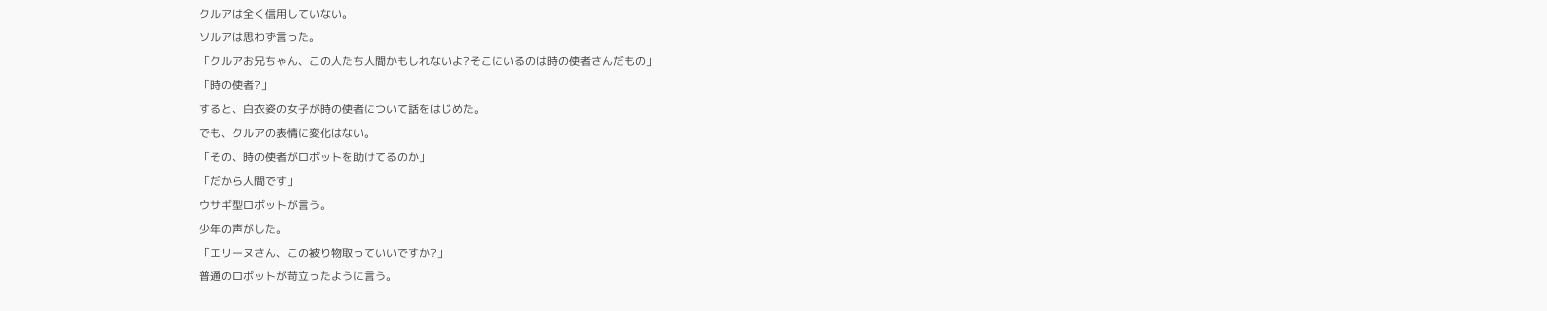クルアは全く信用していない。
ソルアは思わず言った。
「クルアお兄ちゃん、この人たち人間かもしれないよ?そこにいるのは時の使者さんだもの」
「時の使者?」
すると、白衣姿の女子が時の使者について話をはじめた。
でも、クルアの表情に変化はない。
「その、時の使者がロボットを助けてるのか」
「だから人間です」
ウサギ型ロボットが言う。
少年の声がした。
「エリーヌさん、この被り物取っていいですか?」
普通のロボットが苛立ったように言う。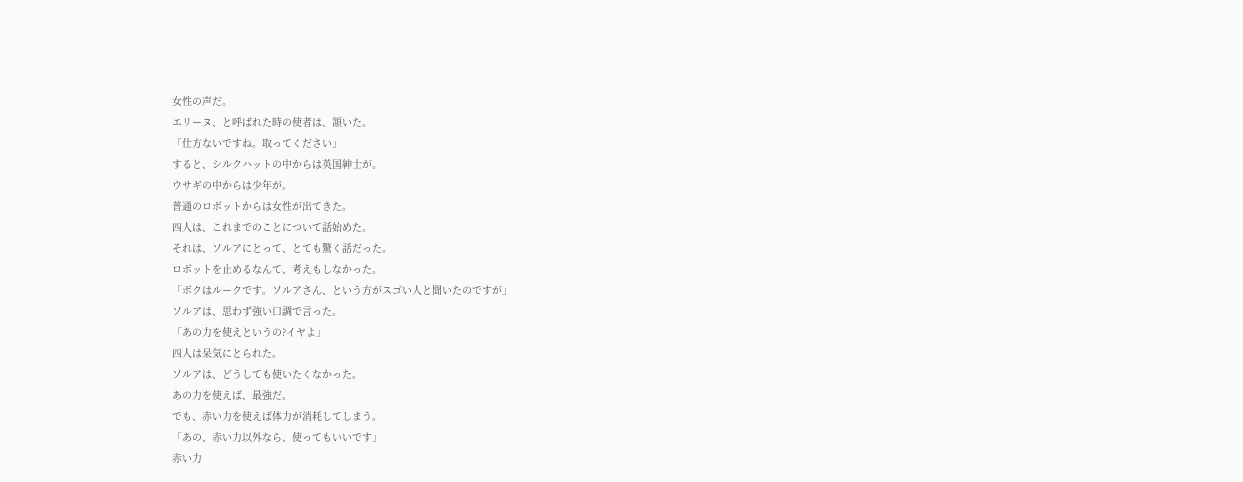女性の声だ。
エリーヌ、と呼ばれた時の使者は、頷いた。
「仕方ないですね。取ってください」
すると、シルクハットの中からは英国紳士が。
ウサギの中からは少年が。
普通のロボットからは女性が出てきた。
四人は、これまでのことについて話始めた。
それは、ソルアにとって、とても驚く話だった。
ロボットを止めるなんて、考えもしなかった。
「ボクはルークです。ソルアさん、という方がスゴい人と聞いたのですが」
ソルアは、思わず強い口調で言った。
「あの力を使えというの?イヤよ」
四人は呆気にとられた。
ソルアは、どうしても使いたくなかった。
あの力を使えば、最強だ。
でも、赤い力を使えば体力が消耗してしまう。
「あの、赤い力以外なら、使ってもいいです」
赤い力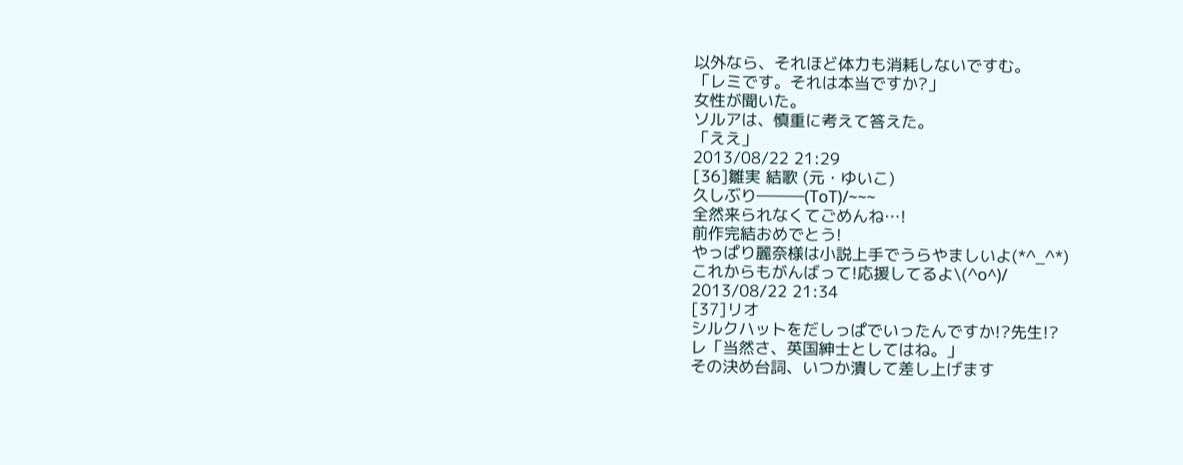以外なら、それほど体力も消耗しないですむ。
「レミです。それは本当ですか?」
女性が聞いた。
ソルアは、慎重に考えて答えた。
「ええ」
2013/08/22 21:29
[36]雛実 結歌 (元・ゆいこ)
久しぶり―――(ToT)/~~~
全然来られなくてごめんね…!
前作完結おめでとう!
やっぱり麗奈様は小説上手でうらやましいよ(*^_^*)
これからもがんばって!応援してるよ\(^o^)/
2013/08/22 21:34
[37]リオ
シルクハットをだしっぱでいったんですか!?先生!?
レ「当然さ、英国紳士としてはね。」
その決め台詞、いつか潰して差し上げます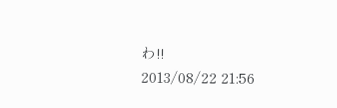わ!!
2013/08/22 21:56